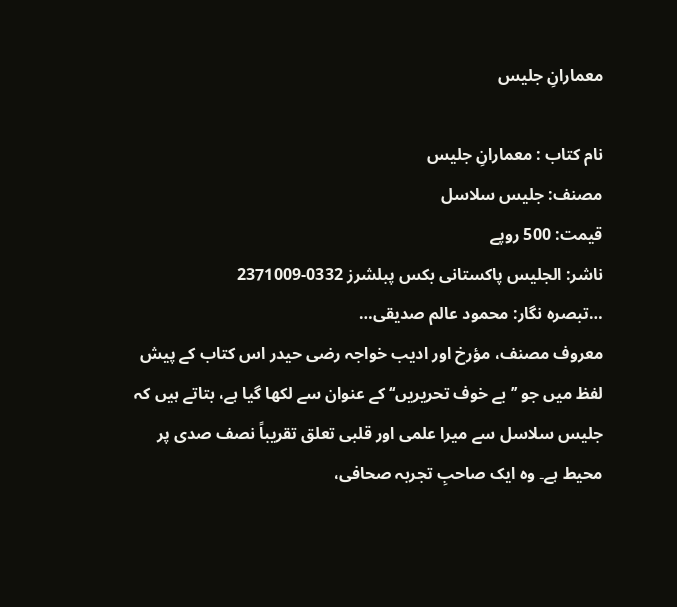معمارانِ جلیس

نام کتاب : معمارانِ جلیس
مصنف: جلیس سلاسل
قیمت: 500 روپے
ناشر: الجلیس پاکستانی بکس پبلشرز 0332-2371009
…تبصرہ نگار: محمود عالم صدیقی…
معروف مصنف، مؤرخ اور ادیب خواجہ رضی حیدر اس کتاب کے پیش لفظ میں جو ’’بے خوف تحریریں‘‘ کے عنوان سے لکھا گیا ہے، بتاتے ہیں کہ جلیس سلاسل سے میرا علمی اور قلبی تعلق تقریباً نصف صدی پر محیط ہے۔ وہ ایک صاحبِ تجربہ صحافی،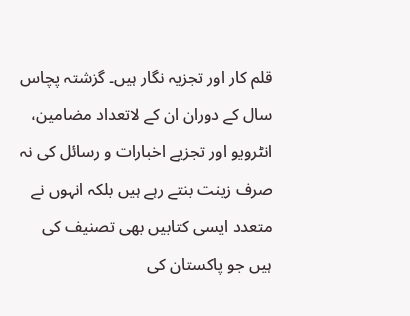قلم کار اور تجزیہ نگار ہیں۔ گزشتہ پچاس سال کے دوران ان کے لاتعداد مضامین، انٹرویو اور تجزیے اخبارات و رسائل کی نہ صرف زینت بنتے رہے ہیں بلکہ انہوں نے متعدد ایسی کتابیں بھی تصنیف کی ہیں جو پاکستان کی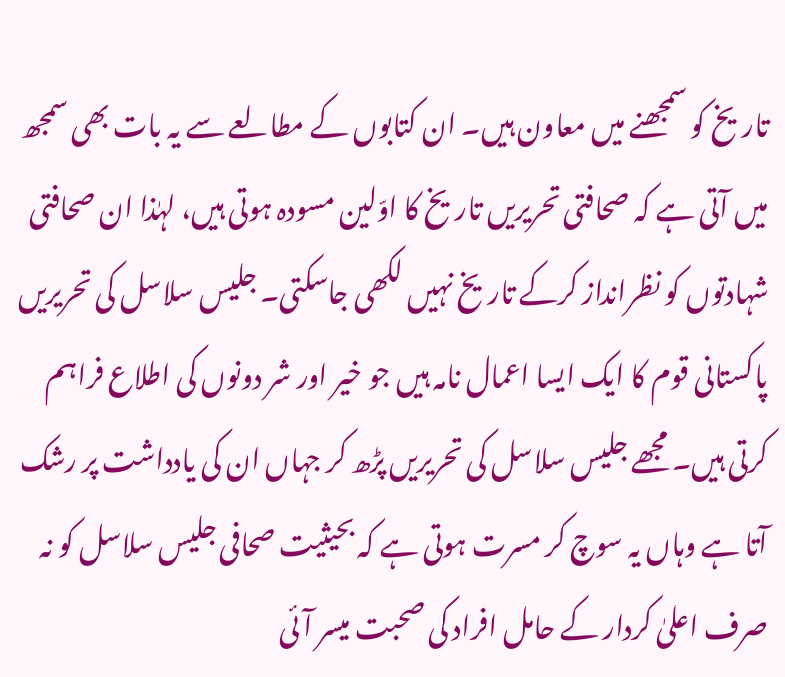تاریخ کو سمجھنے میں معاون ہیں۔ ان کتابوں کے مطالعے سے یہ بات بھی سمجھ میں آتی ہے کہ صحافتی تحریریں تاریخ کا اوّلین مسودہ ہوتی ہیں، لہٰذا ان صحافتی شہادتوں کو نظرانداز کرکے تاریخ نہیں لکھی جاسکتی۔ جلیس سلاسل کی تحریریں پاکستانی قوم کا ایک ایسا اعمال نامہ ہیں جو خیر اور شر دونوں کی اطلاع فراہم کرتی ہیں۔ مجھے جلیس سلاسل کی تحریریں پڑھ کر جہاں ان کی یادداشت پر رشک آتا ہے وہاں یہ سوچ کر مسرت ہوتی ہے کہ بحیثیت صحافی جلیس سلاسل کو نہ صرف اعلیٰ کردار کے حامل افراد کی صحبت میسر آئی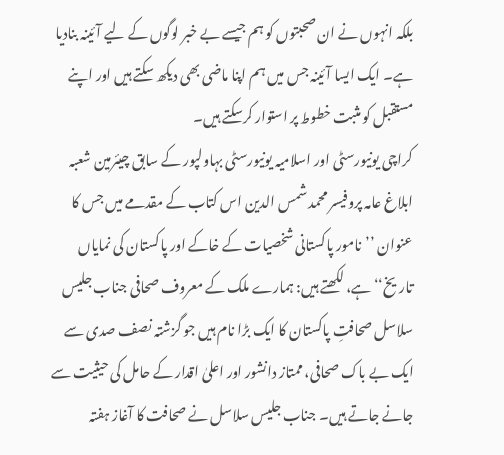بلکہ انہوں نے ان صحبتوں کو ہم جیسے بے خبر لوگوں کے لیے آئینہ بنادیا ہے۔ ایک ایسا آئینہ جس میں ہم اپنا ماضی بھی دیکھ سکتے ہیں اور اپنے مستقبل کو مثبت خطوط پر استوار کرسکتے ہیں۔
کراچی یونیورسٹی اور اسلامیہ یونیورسٹی بہاولپور کے سابق چیئرمین شعبہ ابلاغ عامہ پروفیسر محمد شمس الدین اس کتاب کے مقدمے میں جس کا عنوان ’’نامور پاکستانی شخصیات کے خاکے اور پاکستان کی نمایاں تاریخ‘‘ ہے، لکھتے ہیں: ہمارے ملک کے معروف صحافی جناب جلیس سلاسل صحافتِ پاکستان کا ایک بڑا نام ہیں جو گزشتہ نصف صدی سے ایک بے باک صحافی، ممتاز دانشور اور اعلیٰ اقدار کے حامل کی حیثیت سے جانے جاتے ہیں۔ جناب جلیس سلاسل نے صحافت کا آغاز ہفتہ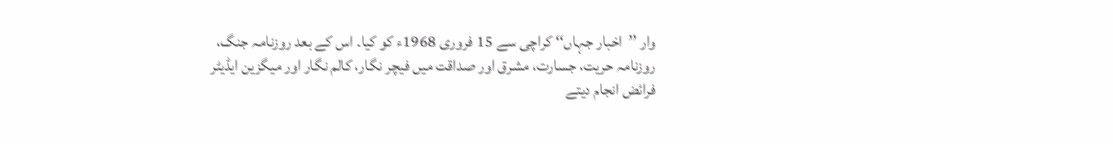وار ’’اخبار جہاں‘‘ کراچی سے 15 فروری 1968ء کو کیا۔ اس کے بعد روزنامہ جنگ، روزنامہ حریت، جسارت، مشرق اور صداقت میں فیچر نگار، کالم نگار اور میگزین ایڈیٹر فرائض انجام دیتے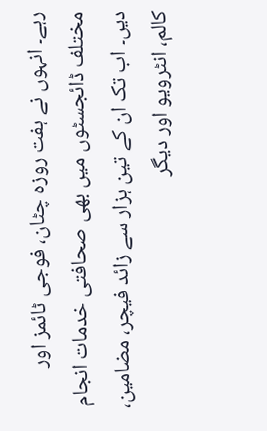رہے۔ انہوں نے ہفت روزہ چٹان، فوجی ٹائمز اور مختلف ڈائجسٹوں میں بھی صحافتی خدمات انجام دیں۔ اب تک ان کے تین ہزار سے زائد فیچر، مضامین، کالم، انٹرویو اور دیگر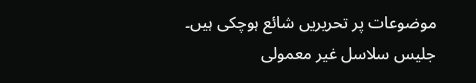موضوعات پر تحریریں شائع ہوچکی ہیں۔ جلیس سلاسل غیر معمولی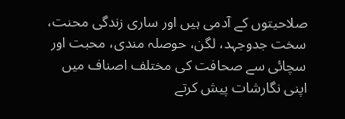صلاحیتوں کے آدمی ہیں اور ساری زندگی محنت، سخت جدوجہد، لگن، حوصلہ مندی، محبت اور سچائی سے صحافت کی مختلف اصناف میں اپنی نگارشات پیش کرتے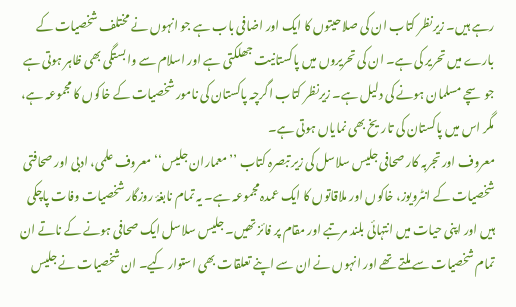رہے ہیں۔ زیرنظر کتاب ان کی صلاحیتوں کا ایک اور اضافی باب ہے جو انہوں نے مختلف شخصیات کے بارے میں تحریر کی ہے۔ ان کی تحریروں میں پاکستانیت جھلکتی ہے اور اسلام سے وابستگی بھی ظاہر ہوتی ہے جو سچے مسلمان ہونے کی دلیل ہے۔ زیرنظر کتاب اگرچہ پاکستان کی نامور شخصیات کے خاکوں کا مجموعہ ہے، مگر اس میں پاکستان کی تاریخ بھی نمایاں ہوتی ہے۔
معروف اور تجربہ کار صحافی جلیس سلاسل کی زیر تبصرہ کتاب ’’معماران جلیس‘‘ معروف علمی، ادبی اور صحافتی شخصیات کے انٹرویوز، خاکوں اور ملاقاتوں کا ایک عمدہ مجموعہ ہے۔ یہ تمام نابغۂ روزگار شخصیات وفات پاچکی ہیں اور اپنی حیات میں انتہائی بلند مرتبے اور مقام پر فائز تھیں۔ جلیس سلاسل ایک صحافی ہونے کے ناتے ان تمام شخصیات سے ملتے تھے اور انہوں نے ان سے اپنے تعلقات بھی استوار کیے۔ ان شخصیات نے جلیس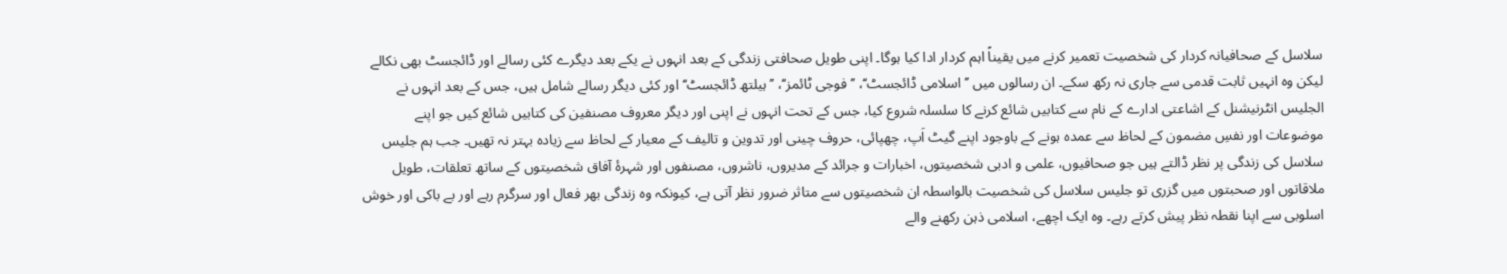سلاسل کے صحافیانہ کردار کی شخصیت تعمیر کرنے میں یقیناً اہم کردار ادا کیا ہوگا۔ اپنی طویل صحافتی زندگی کے بعد انہوں نے یکے بعد دیگرے کئی رسالے اور ڈائجسٹ بھی نکالے لیکن وہ انہیں ثابت قدمی سے جاری نہ رکھ سکے۔ ان رسالوں میں ’’اسلامی ڈائجسٹ‘‘، ’’فوجی ٹائمز‘‘، ’’ہیلتھ ڈائجسٹ‘‘ اور کئی دیگر رسالے شامل ہیں، جس کے بعد انہوں نے الجلیس انٹرنیشنل کے اشاعتی ادارے کے نام سے کتابیں شائع کرنے کا سلسلہ شروع کیا، جس کے تحت انہوں نے اپنی اور دیگر معروف مصنفین کی کتابیں شائع کیں جو اپنے موضوعات اور نفسِ مضمون کے لحاظ سے عمدہ ہونے کے باوجود اپنے گیٹ اَپ، چھپائی، حروف چینی اور تدوین و تالیف کے معیار کے لحاظ سے زیادہ بہتر نہ تھیں۔ جب ہم جلیس سلاسل کی زندگی پر نظر ڈالتے ہیں جو صحافیوں، علمی و ادبی شخصیتوں، اخبارات و جرائد کے مدیروں، ناشروں، مصنفوں اور شہرۂ آفاق شخصیتوں کے ساتھ تعلقات، طویل ملاقاتوں اور صحبتوں میں گزری تو جلیس سلاسل کی شخصیت بالواسطہ ان شخصیتوں سے متاثر ضرور نظر آتی ہے، کیونکہ وہ زندگی بھر فعال اور سرگرم رہے اور بے باکی اور خوش اسلوبی سے اپنا نقطہ نظر پیش کرتے رہے۔ وہ ایک اچھے، اسلامی ذہن رکھنے والے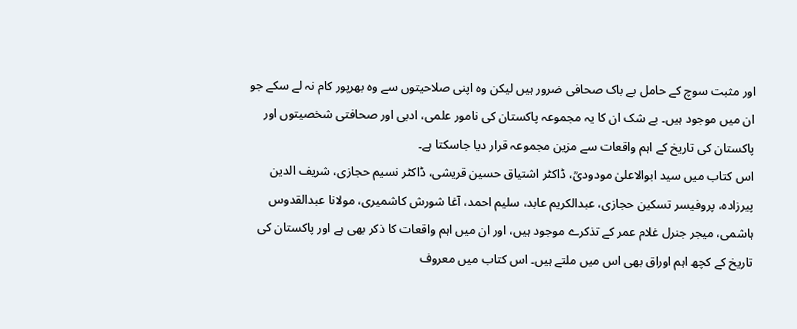اور مثبت سوچ کے حامل بے باک صحافی ضرور ہیں لیکن وہ اپنی صلاحیتوں سے وہ بھرپور کام نہ لے سکے جو ان میں موجود ہیں۔ بے شک ان کا یہ مجموعہ پاکستان کی نامور علمی، ادبی اور صحافتی شخصیتوں اور پاکستان کی تاریخ کے اہم واقعات سے مزین مجموعہ قرار دیا جاسکتا ہے۔
اس کتاب میں سید ابوالاعلیٰ مودودیؒ، ڈاکٹر اشتیاق حسین قریشی، ڈاکٹر نسیم حجازی، شریف الدین پیرزادہ، پروفیسر تسکین حجازی، عبدالکریم عابد، سلیم احمد، آغا شورش کاشمیری، مولانا عبدالقدوس ہاشمی، میجر جنرل غلام عمر کے تذکرے موجود ہیں، اور ان میں اہم واقعات کا ذکر بھی ہے اور پاکستان کی تاریخ کے کچھ اہم اوراق بھی اس میں ملتے ہیں۔ اس کتاب میں معروف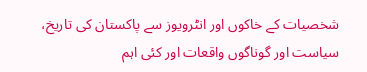شخصیات کے خاکوں اور انٹرویوز سے پاکستان کی تاریخ، سیاست اور گوناگوں واقعات اور کئی اہم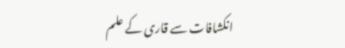انکشافات سے قاری کے علم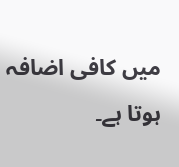میں کافی اضافہ ہوتا ہے۔